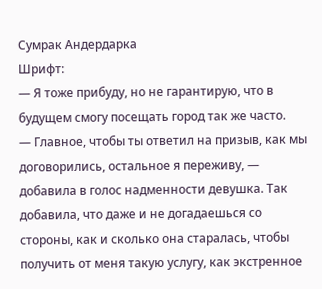Сумрак Андердарка
Шрифт:
— Я тоже прибуду, но не гарантирую, что в будущем смогу посещать город так же часто.
— Главное, чтобы ты ответил на призыв, как мы договорились, остальное я переживу, — добавила в голос надменности девушка. Так добавила, что даже и не догадаешься со стороны, как и сколько она старалась, чтобы получить от меня такую услугу, как экстренное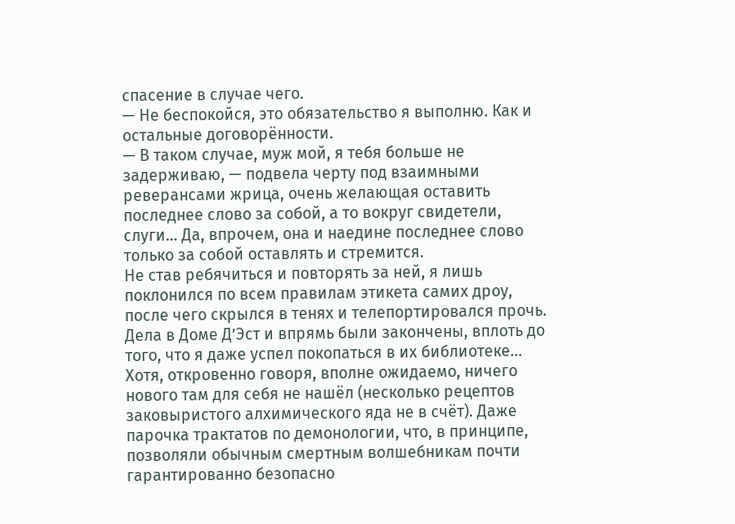спасение в случае чего.
— Не беспокойся, это обязательство я выполню. Как и остальные договорённости.
— В таком случае, муж мой, я тебя больше не задерживаю, — подвела черту под взаимными реверансами жрица, очень желающая оставить последнее слово за собой, а то вокруг свидетели, слуги… Да, впрочем, она и наедине последнее слово только за собой оставлять и стремится.
Не став ребячиться и повторять за ней, я лишь поклонился по всем правилам этикета самих дроу, после чего скрылся в тенях и телепортировался прочь. Дела в Доме Д’Эст и впрямь были закончены, вплоть до того, что я даже успел покопаться в их библиотеке… Хотя, откровенно говоря, вполне ожидаемо, ничего нового там для себя не нашёл (несколько рецептов заковыристого алхимического яда не в счёт). Даже парочка трактатов по демонологии, что, в принципе, позволяли обычным смертным волшебникам почти гарантированно безопасно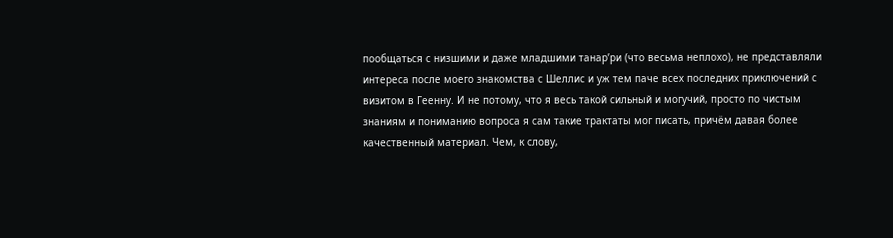пообщаться с низшими и даже младшими танар’ри (что весьма неплохо), не представляли интереса после моего знакомства с Шеллис и уж тем паче всех последних приключений с визитом в Геенну. И не потому, что я весь такой сильный и могучий, просто по чистым знаниям и пониманию вопроса я сам такие трактаты мог писать, причём давая более качественный материал. Чем, к слову,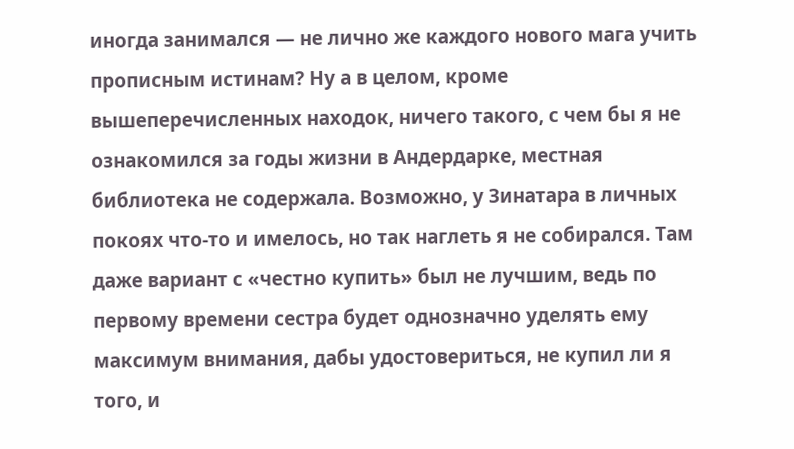иногда занимался — не лично же каждого нового мага учить прописным истинам? Ну а в целом, кроме вышеперечисленных находок, ничего такого, с чем бы я не ознакомился за годы жизни в Андердарке, местная библиотека не содержала. Возможно, у Зинатара в личных покоях что-то и имелось, но так наглеть я не собирался. Там даже вариант с «честно купить» был не лучшим, ведь по первому времени сестра будет однозначно уделять ему максимум внимания, дабы удостовериться, не купил ли я того, и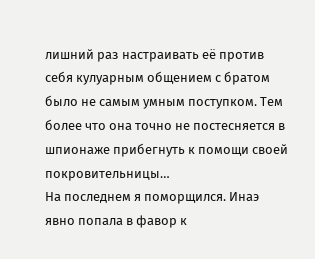лишний раз настраивать её против себя кулуарным общением с братом было не самым умным поступком. Тем более что она точно не постесняется в шпионаже прибегнуть к помощи своей покровительницы…
На последнем я поморщился. Инаэ явно попала в фавор к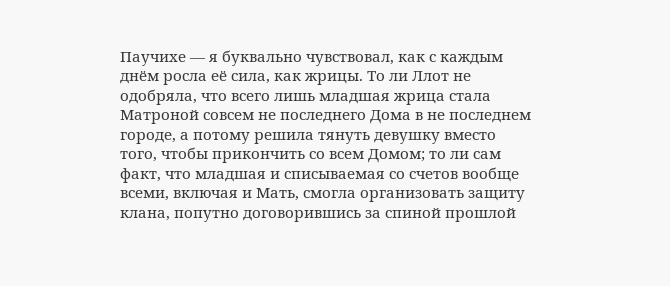Паучихе — я буквально чувствовал, как с каждым днём росла её сила, как жрицы. То ли Ллот не одобряла, что всего лишь младшая жрица стала Матроной совсем не последнего Дома в не последнем городе, а потому решила тянуть девушку вместо того, чтобы прикончить со всем Домом; то ли сам факт, что младшая и списываемая со счетов вообще всеми, включая и Мать, смогла организовать защиту клана, попутно договорившись за спиной прошлой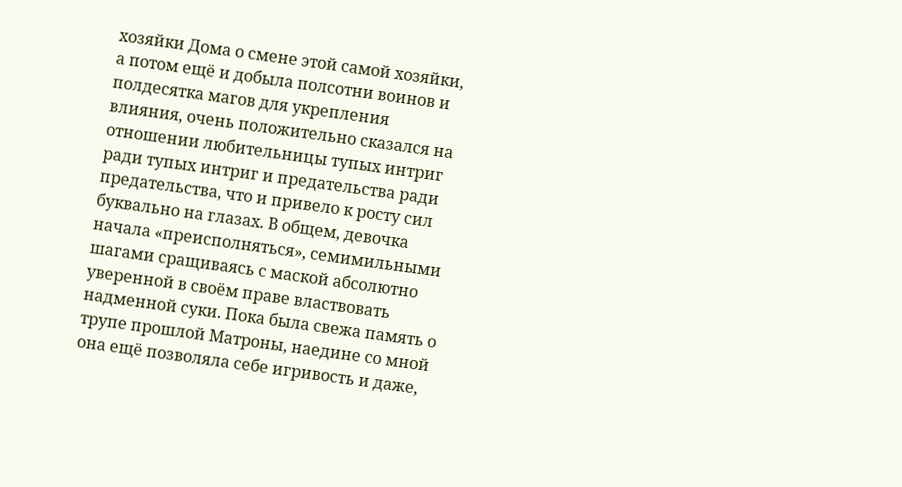хозяйки Дома о смене этой самой хозяйки, а потом ещё и добыла полсотни воинов и полдесятка магов для укрепления влияния, очень положительно сказался на отношении любительницы тупых интриг ради тупых интриг и предательства ради предательства, что и привело к росту сил буквально на глазах. В общем, девочка начала «преисполняться», семимильными шагами сращиваясь с маской абсолютно уверенной в своём праве властвовать надменной суки. Пока была свежа память о трупе прошлой Матроны, наедине со мной она ещё позволяла себе игривость и даже,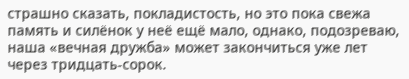страшно сказать, покладистость, но это пока свежа память и силёнок у неё ещё мало, однако, подозреваю, наша «вечная дружба» может закончиться уже лет через тридцать-сорок.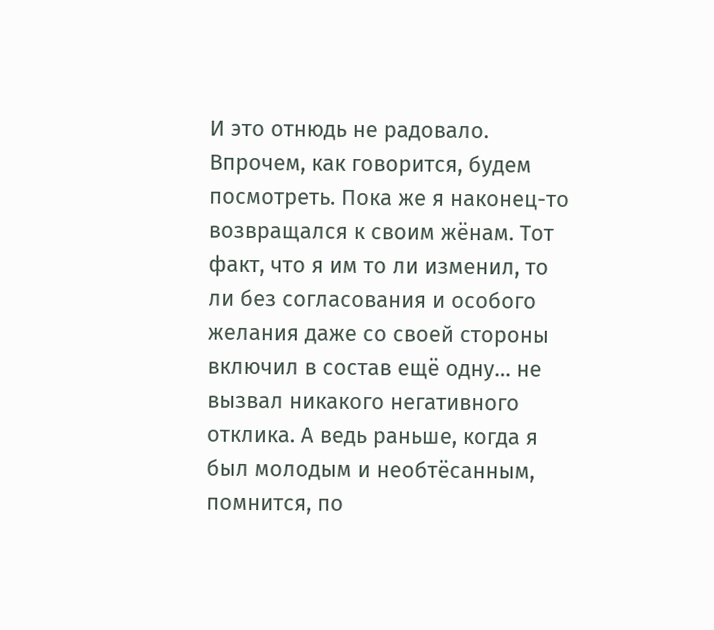И это отнюдь не радовало.
Впрочем, как говорится, будем посмотреть. Пока же я наконец-то возвращался к своим жёнам. Тот факт, что я им то ли изменил, то ли без согласования и особого желания даже со своей стороны включил в состав ещё одну… не вызвал никакого негативного отклика. А ведь раньше, когда я был молодым и необтёсанным, помнится, по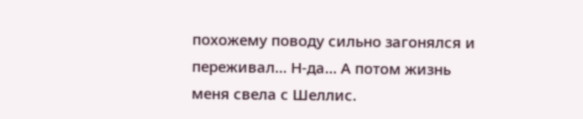похожему поводу сильно загонялся и переживал… Н-да… А потом жизнь меня свела с Шеллис.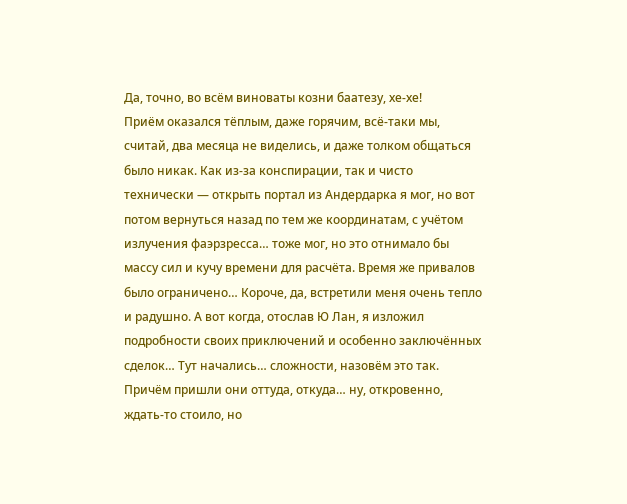Да, точно, во всём виноваты козни баатезу, хе-хе!
Приём оказался тёплым, даже горячим, всё-таки мы, считай, два месяца не виделись, и даже толком общаться было никак. Как из-за конспирации, так и чисто технически — открыть портал из Андердарка я мог, но вот потом вернуться назад по тем же координатам, с учётом излучения фаэрзресса… тоже мог, но это отнимало бы массу сил и кучу времени для расчёта. Время же привалов было ограничено… Короче, да, встретили меня очень тепло и радушно. А вот когда, отослав Ю Лан, я изложил подробности своих приключений и особенно заключённых сделок… Тут начались… сложности, назовём это так. Причём пришли они оттуда, откуда… ну, откровенно, ждать-то стоило, но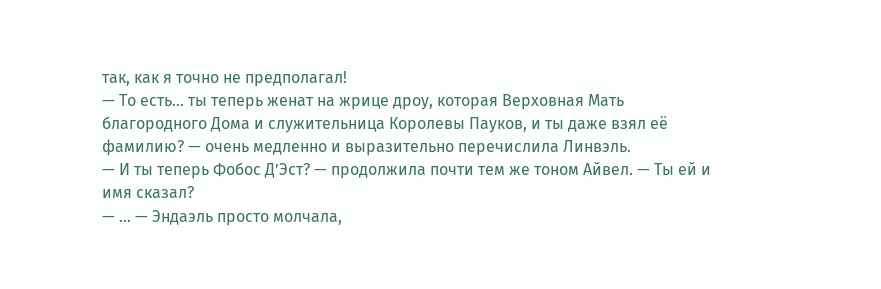так, как я точно не предполагал!
— То есть… ты теперь женат на жрице дроу, которая Верховная Мать благородного Дома и служительница Королевы Пауков, и ты даже взял её фамилию? — очень медленно и выразительно перечислила Линвэль.
— И ты теперь Фобос Д’Эст? — продолжила почти тем же тоном Айвел. — Ты ей и имя сказал?
— … — Эндаэль просто молчала,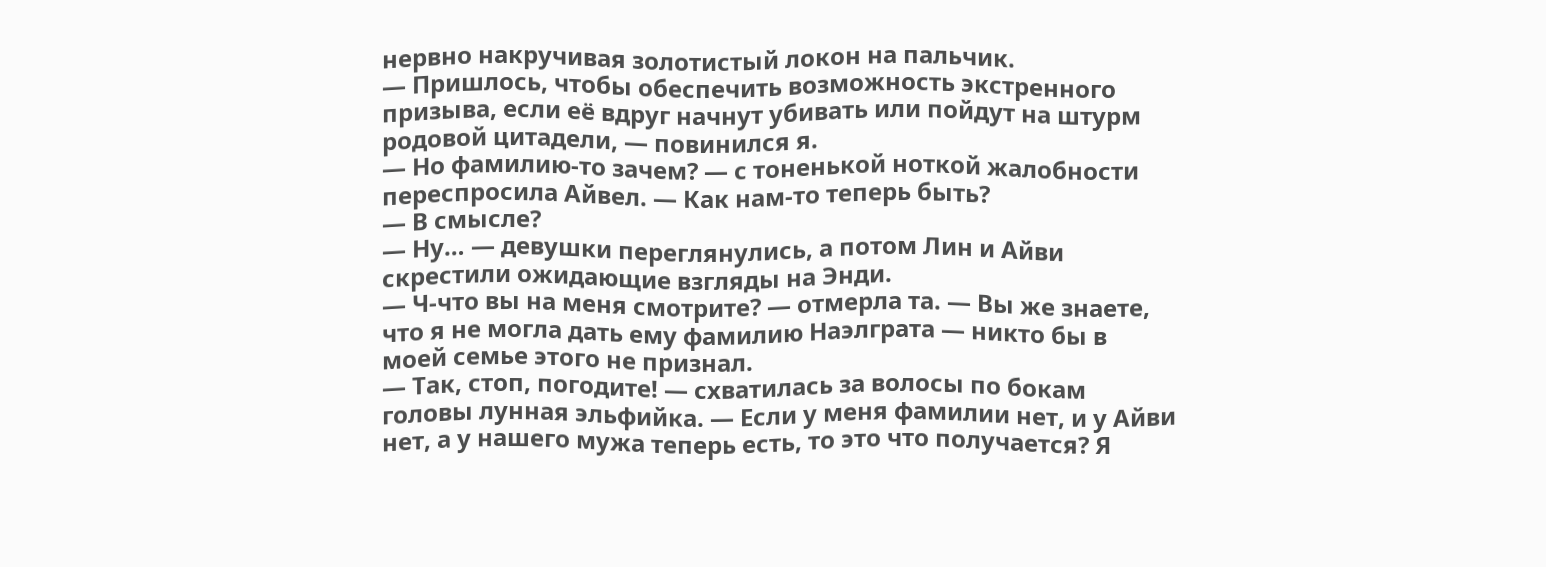нервно накручивая золотистый локон на пальчик.
— Пришлось, чтобы обеспечить возможность экстренного призыва, если её вдруг начнут убивать или пойдут на штурм родовой цитадели, — повинился я.
— Но фамилию-то зачем? — с тоненькой ноткой жалобности переспросила Айвел. — Как нам-то теперь быть?
— В смысле?
— Ну… — девушки переглянулись, а потом Лин и Айви скрестили ожидающие взгляды на Энди.
— Ч-что вы на меня смотрите? — отмерла та. — Вы же знаете, что я не могла дать ему фамилию Наэлграта — никто бы в моей семье этого не признал.
— Так, стоп, погодите! — схватилась за волосы по бокам головы лунная эльфийка. — Если у меня фамилии нет, и у Айви нет, а у нашего мужа теперь есть, то это что получается? Я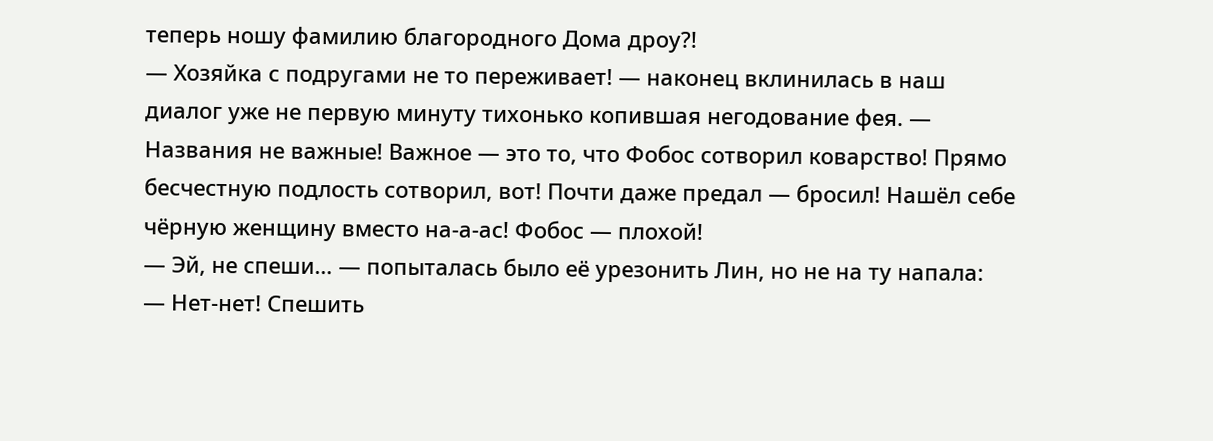теперь ношу фамилию благородного Дома дроу?!
— Хозяйка с подругами не то переживает! — наконец вклинилась в наш диалог уже не первую минуту тихонько копившая негодование фея. — Названия не важные! Важное — это то, что Фобос сотворил коварство! Прямо бесчестную подлость сотворил, вот! Почти даже предал — бросил! Нашёл себе чёрную женщину вместо на-а-ас! Фобос — плохой!
— Эй, не спеши… — попыталась было её урезонить Лин, но не на ту напала:
— Нет-нет! Спешить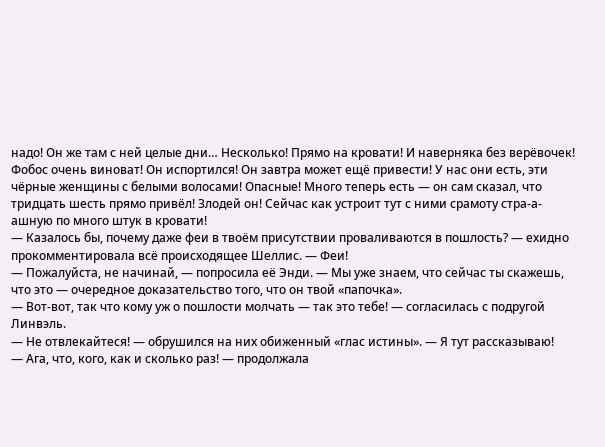надо! Он же там с ней целые дни… Несколько! Прямо на кровати! И наверняка без верёвочек! Фобос очень виноват! Он испортился! Он завтра может ещё привести! У нас они есть, эти чёрные женщины с белыми волосами! Опасные! Много теперь есть — он сам сказал, что тридцать шесть прямо привёл! Злодей он! Сейчас как устроит тут с ними срамоту стра-а-ашную по много штук в кровати!
— Казалось бы, почему даже феи в твоём присутствии проваливаются в пошлость? — ехидно прокомментировала всё происходящее Шеллис. — Феи!
— Пожалуйста, не начинай, — попросила её Энди. — Мы уже знаем, что сейчас ты скажешь, что это — очередное доказательство того, что он твой «папочка».
— Вот-вот, так что кому уж о пошлости молчать — так это тебе! — согласилась с подругой Линвэль.
— Не отвлекайтеся! — обрушился на них обиженный «глас истины». — Я тут рассказываю!
— Ага, что, кого, как и сколько раз! — продолжала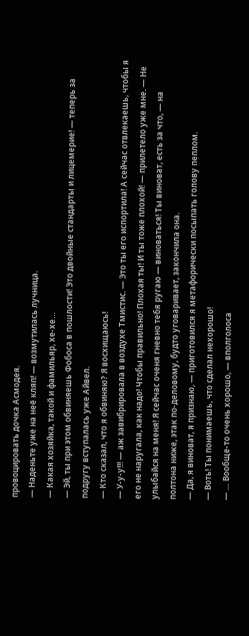провоцировать дочка Асмодея.
— Наденьте уже на неё кляп! — возмутилась лучница.
— Какая хозяйка, такой и фамильяр, хе-хе…
— Эй, ты при этом обвиняешь Фобоса в пошлости! Это двойные стандарты и лицемерие! — теперь за подругу вступалась уже Айвел.
— Кто сказал, что я обвиняю? Я восхищаюсь!
— У-у-у!!! — аж завибрировала в воздухе Тмистис. — Это ты его испортила! А сейчас отвлекаешь, чтобы я его не наругала, как надо! Чтобы правильно! Плохая ты! И ты тоже плохой! — прилетело уже мне. — Не улыбайся на меня! Я сейчас оченя гневно тебя ругаю — виноваться! Ты виноват, есть за что, — на полтона ниже, этак по-деловому, будто уговаривает, закончила она.
— Да, я виноват, я признаю, — приготовился я метафорически посыпать голову пеплом.
— Воть! Ты понимаешь, что сделал нехорошо!
— … Вообще-то очень хорошо, — вполголоса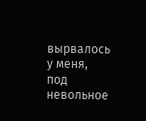вырвалось у меня, под невольное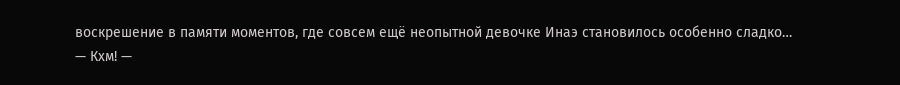воскрешение в памяти моментов, где совсем ещё неопытной девочке Инаэ становилось особенно сладко…
— Кхм! —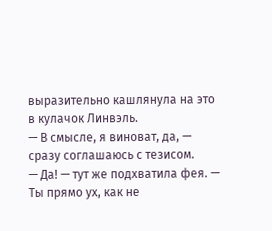выразительно кашлянула на это в кулачок Линвэль.
— В смысле, я виноват, да, — сразу соглашаюсь с тезисом.
— Да! — тут же подхватила фея. — Ты прямо ух, как не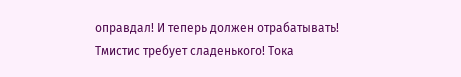оправдал! И теперь должен отрабатывать! Тмистис требует сладенького! Тока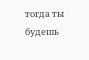тогда ты будешь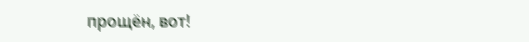прощён, вот!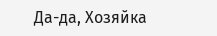Да-да, Хозяйка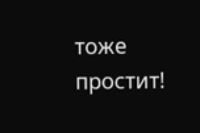тоже простит!